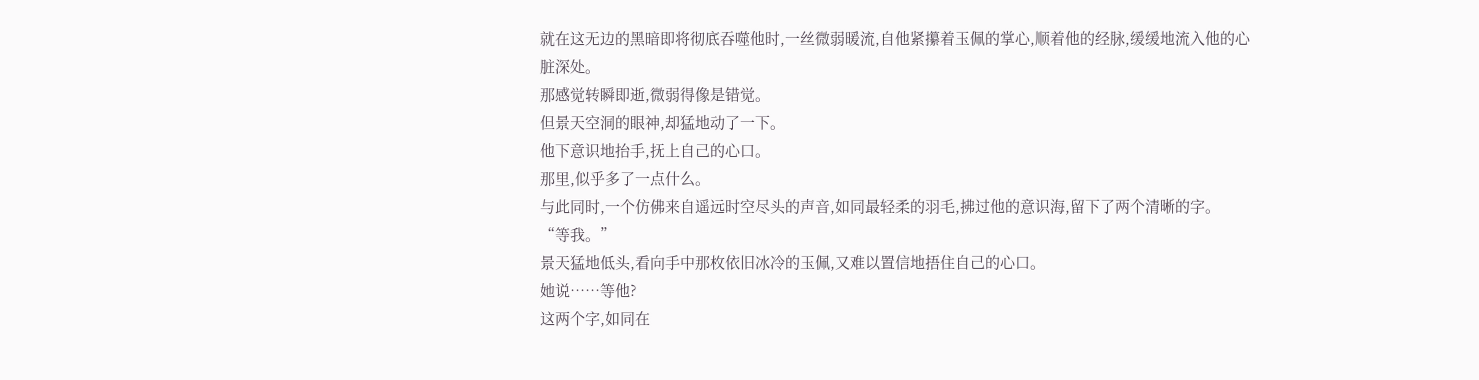就在这无边的黑暗即将彻底吞噬他时,一丝微弱暖流,自他紧攥着玉佩的掌心,顺着他的经脉,缓缓地流入他的心脏深处。
那感觉转瞬即逝,微弱得像是错觉。
但景天空洞的眼神,却猛地动了一下。
他下意识地抬手,抚上自己的心口。
那里,似乎多了一点什么。
与此同时,一个仿佛来自遥远时空尽头的声音,如同最轻柔的羽毛,拂过他的意识海,留下了两个清晰的字。
“等我。”
景天猛地低头,看向手中那枚依旧冰冷的玉佩,又难以置信地捂住自己的心口。
她说……等他?
这两个字,如同在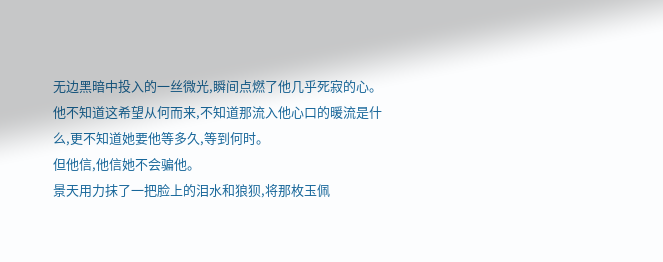无边黑暗中投入的一丝微光,瞬间点燃了他几乎死寂的心。
他不知道这希望从何而来,不知道那流入他心口的暖流是什么,更不知道她要他等多久,等到何时。
但他信,他信她不会骗他。
景天用力抹了一把脸上的泪水和狼狈,将那枚玉佩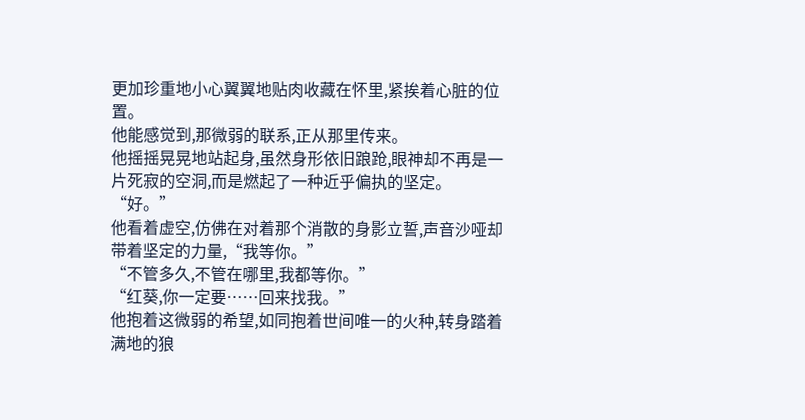更加珍重地小心翼翼地贴肉收藏在怀里,紧挨着心脏的位置。
他能感觉到,那微弱的联系,正从那里传来。
他摇摇晃晃地站起身,虽然身形依旧踉跄,眼神却不再是一片死寂的空洞,而是燃起了一种近乎偏执的坚定。
“好。”
他看着虚空,仿佛在对着那个消散的身影立誓,声音沙哑却带着坚定的力量,“我等你。”
“不管多久,不管在哪里,我都等你。”
“红葵,你一定要……回来找我。”
他抱着这微弱的希望,如同抱着世间唯一的火种,转身踏着满地的狼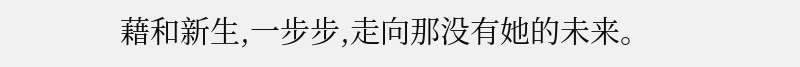藉和新生,一步步,走向那没有她的未来。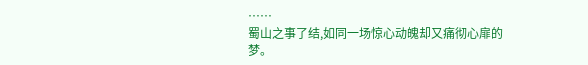……
蜀山之事了结,如同一场惊心动魄却又痛彻心扉的梦。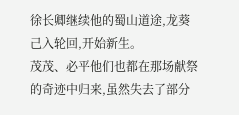徐长卿继续他的蜀山道途,龙葵己入轮回,开始新生。
茂茂、必平他们也都在那场献祭的奇迹中归来,虽然失去了部分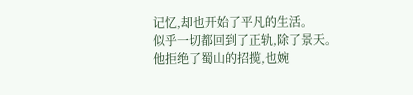记忆,却也开始了平凡的生活。
似乎一切都回到了正轨,除了景天。
他拒绝了蜀山的招揽,也婉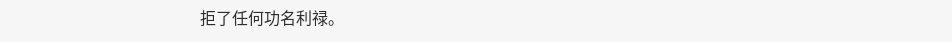拒了任何功名利禄。